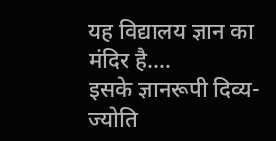यह विद्यालय ज्ञान का मंदिर है….
इसके ज्ञानरूपी दिव्य-ज्योति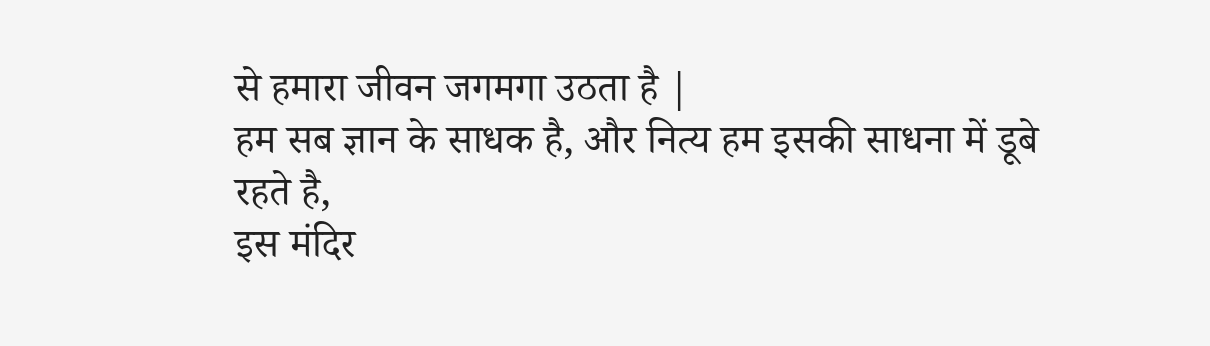से हमारा जीवन जगमगा उठता है |
हम सब ज्ञान के साधक है, और नित्य हम इसकी साधना में डूबे रहते है,
इस मंदिर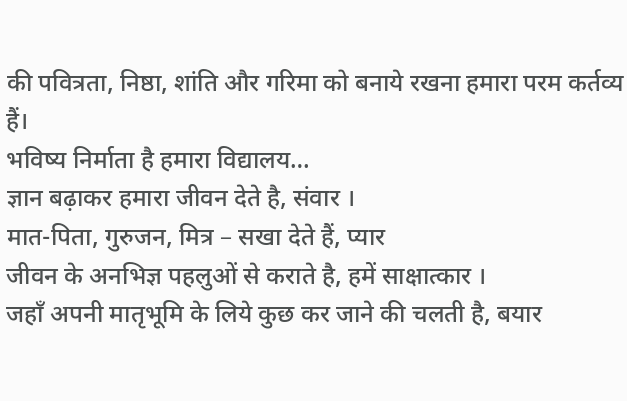की पवित्रता, निष्ठा, शांति और गरिमा को बनाये रखना हमारा परम कर्तव्य हैं।
भविष्य निर्माता है हमारा विद्यालय…
ज्ञान बढ़ाकर हमारा जीवन देते है, संवार ।
मात-पिता, गुरुजन, मित्र – सखा देते हैं, प्यार
जीवन के अनभिज्ञ पहलुओं से कराते है, हमें साक्षात्कार ।
जहाँ अपनी मातृभूमि के लिये कुछ कर जाने की चलती है, बयार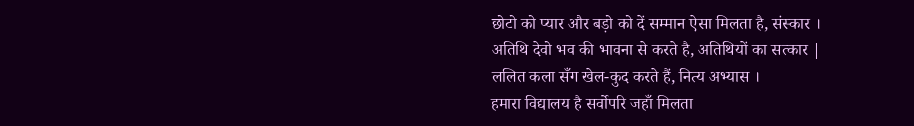छोटो को प्यार और बड़ो को दें सम्मान ऐसा मिलता है, संस्कार ।
अतिथि देवो भव की भावना से करते है, अतिथियों का सत्कार |
ललित कला सँग खेल-कुद करते हैं, नित्य अभ्यास ।
हमारा विद्यालय है सर्वोपरि जहाँ मिलता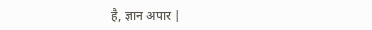है, ज्ञान अपार |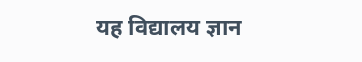यह विद्यालय ज्ञान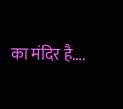का मंदिर है….